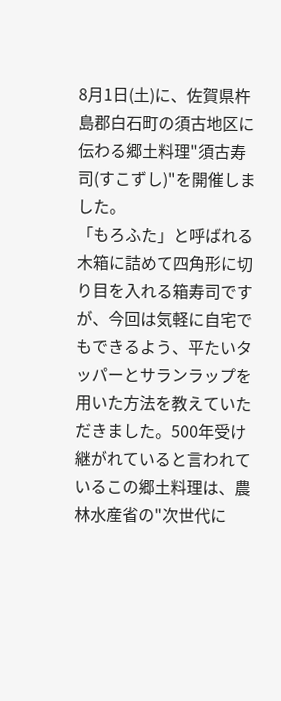8月1日(土)に、佐賀県杵島郡白石町の須古地区に伝わる郷土料理"須古寿司(すこずし)"を開催しました。
「もろふた」と呼ばれる木箱に詰めて四角形に切り目を入れる箱寿司ですが、今回は気軽に自宅でもできるよう、平たいタッパーとサランラップを用いた方法を教えていただきました。500年受け継がれていると言われているこの郷土料理は、農林水産省の"次世代に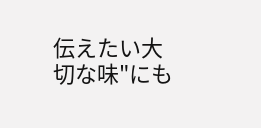伝えたい大切な味"にも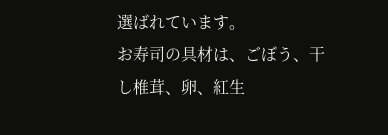選ばれています。
お寿司の具材は、ごぼう、干し椎茸、卵、紅生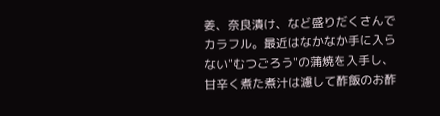姜、奈良漬け、など盛りだくさんでカラフル。最近はなかなか手に入らない"むつごろう"の蒲焼を入手し、甘辛く煮た煮汁は濾して酢飯のお酢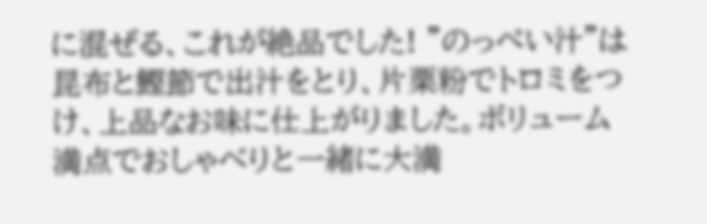に混ぜる、これが絶品でした! "のっぺい汁"は昆布と鰹節で出汁をとり、片栗粉でトロミをつけ、上品なお味に仕上がりました。ボリューム満点でおしゃべりと一緒に大満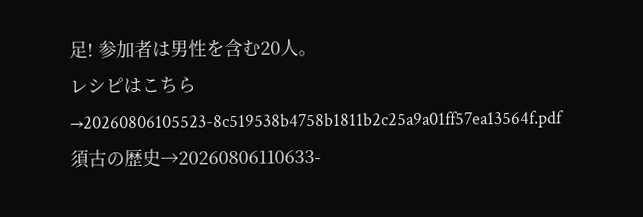足! 参加者は男性を含む20人。
レシピはこちら→20260806105523-8c519538b4758b1811b2c25a9a01ff57ea13564f.pdf
須古の歴史→20260806110633-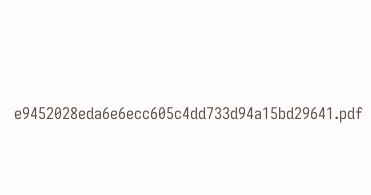e9452028eda6e6ecc605c4dd733d94a15bd29641.pdf